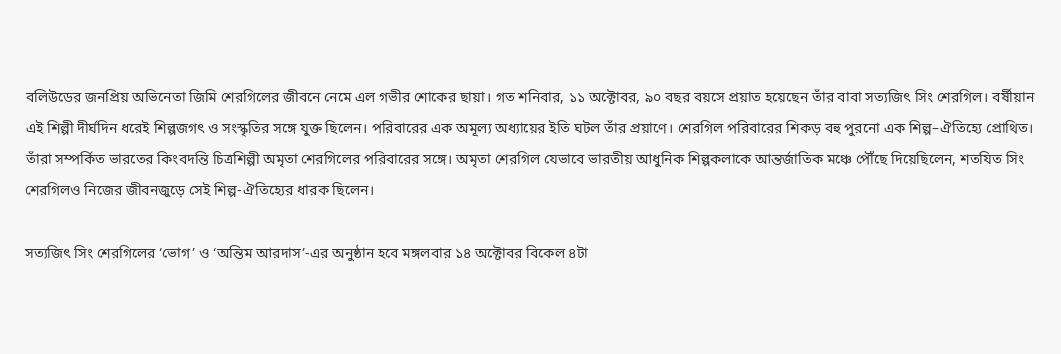বলিউডের জনপ্রিয় অভিনেতা জিমি শেরগিলের জীবনে নেমে এল গভীর শোকের ছায়া। গত শনিবার, ১১ অক্টোবর, ৯০ বছর বয়সে প্রয়াত হয়েছেন তাঁর বাবা সত্যজিৎ সিং শেরগিল। বর্ষীয়ান এই শিল্পী দীর্ঘদিন ধরেই শিল্পজগৎ ও সংস্কৃতির সঙ্গে যুক্ত ছিলেন। পরিবারের এক অমূল্য অধ্যায়ের ইতি ঘটল তাঁর প্রয়াণে। শেরগিল পরিবারের শিকড় বহু পুরনো এক শিল্প–ঐতিহ্যে প্রোথিত। তাঁরা সম্পর্কিত ভারতের কিংবদন্তি চিত্রশিল্পী অমৃতা শেরগিলের পরিবারের সঙ্গে। অমৃতা শেরগিল যেভাবে ভারতীয় আধুনিক শিল্পকলাকে আন্তর্জাতিক মঞ্চে পৌঁছে দিয়েছিলেন, শতযিত সিং শেরগিলও নিজের জীবনজুড়ে সেই শিল্প-ঐতিহ্যের ধারক ছিলেন।

সত্যজিৎ সিং শেরগিলের ‘ভোগ’ ও ‘অন্তিম আরদাস’-এর অনুষ্ঠান হবে মঙ্গলবার ১৪ অক্টোবর বিকেল ৪টা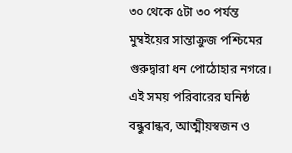৩০ থেকে ৫টা ৩০ পর্যন্ত মুম্বইয়ের সান্তাক্রুজ পশ্চিমের গুরুদ্বারা ধন পোঠোহার নগরে। এই সময় পরিবারের ঘনিষ্ঠ বন্ধুবান্ধব, আত্মীয়স্বজন ও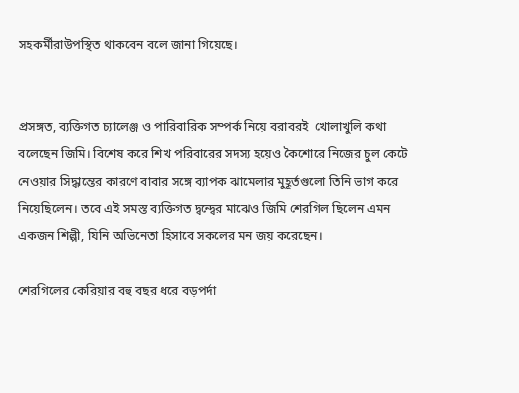সহকর্মীরাউপস্থিত থাকবেন বলে জানা গিয়েছে।


প্রসঙ্গত, ব্যক্তিগত চ্যালেঞ্জ ও পারিবারিক সম্পর্ক নিয়ে বরাবরই  খোলাখুলি কথা বলেছেন জিমি। বিশেষ করে শিখ পরিবারের সদস্য হয়েও কৈশোরে নিজের চুল কেটে নেওয়ার সিদ্ধান্তের কারণে বাবার সঙ্গে ব্যাপক ঝামেলার মুহূর্তগুলো তিনি ভাগ করে নিয়েছিলেন। তবে এই সমস্ত ব্যক্তিগত দ্বন্দ্বের মাঝেও জিমি শেরগিল ছিলেন এমন একজন শিল্পী, যিনি অভিনেতা হিসাবে সকলের মন জয় করেছেন।

শেরগিলের কেরিয়ার বহু বছর ধরে বড়পর্দা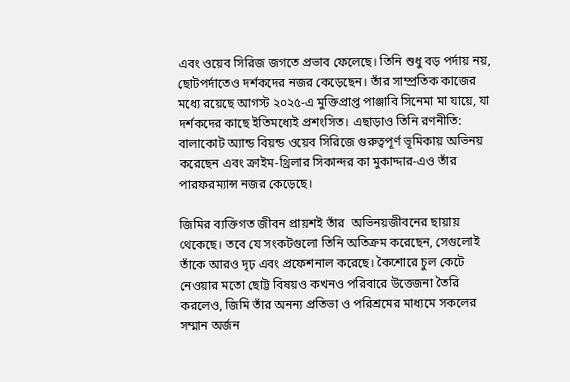এবং ওয়েব সিরিজ জগতে প্রভাব ফেলেছে। তিনি শুধু বড় পর্দায় নয়, ছোটপর্দাতেও দর্শকদের নজর কেড়েছেন। তাঁর সাম্প্রতিক কাজের মধ্যে রয়েছে আগস্ট ২০২৫-এ মুক্তিপ্রাপ্ত পাঞ্জাবি সিনেমা মা যায়ে, যা দর্শকদের কাছে ইতিমধ্যেই প্রশংসিত। এছাড়াও তিনি রণনীতি: বালাকোট অ্যান্ড বিয়ন্ড ওয়েব সিরিজে গুরুত্বপূর্ণ ভূমিকায় অভিনয় করেছেন এবং ক্রাইম-থ্রিলার সিকান্দর কা মুকাদ্দার-এও তাঁর পারফরম্যান্স নজর কেড়েছে।

জিমির ব্যক্তিগত জীবন প্রায়শই তাঁর  অভিনয়জীবনের ছায়ায় থেকেছে। তবে যে সংকটগুলো তিনি অতিক্রম করেছেন, সেগুলোই তাঁকে আরও দৃঢ় এবং প্রফেশনাল করেছে। কৈশোরে চুল কেটে নেওয়ার মতো ছোট্ট বিষয়ও কখনও পরিবারে উত্তেজনা তৈরি করলেও, জিমি তাঁর অনন্য প্রতিভা ও পরিশ্রমের মাধ্যমে সকলের সম্মান অর্জন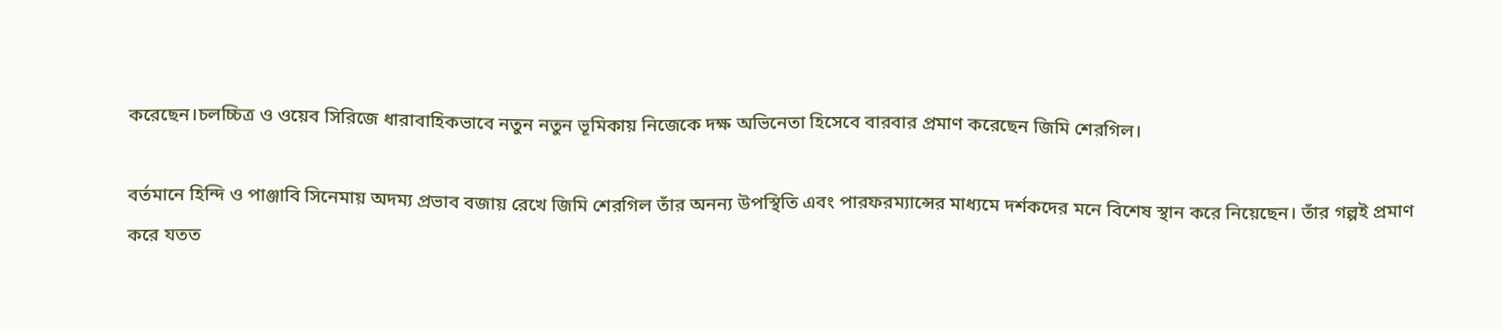করেছেন।চলচ্চিত্র ও ওয়েব সিরিজে ধারাবাহিকভাবে নতুন নতুন ভূমিকায় নিজেকে দক্ষ অভিনেতা হিসেবে বারবার প্রমাণ করেছেন জিমি শেরগিল।

বর্তমানে হিন্দি ও পাঞ্জাবি সিনেমায় অদম্য প্রভাব বজায় রেখে জিমি শেরগিল তাঁর অনন্য উপস্থিতি এবং পারফরম্যান্সের মাধ্যমে দর্শকদের মনে বিশেষ স্থান করে নিয়েছেন। তাঁর গল্পই প্রমাণ করে যতত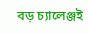বড় চ্যালেঞ্জই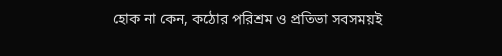হোক না কেন, কঠোর পরিশ্রম ও প্রতিভা সবসময়ই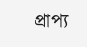প্রাপ্য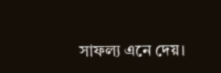সাফল্য এনে দেয়।